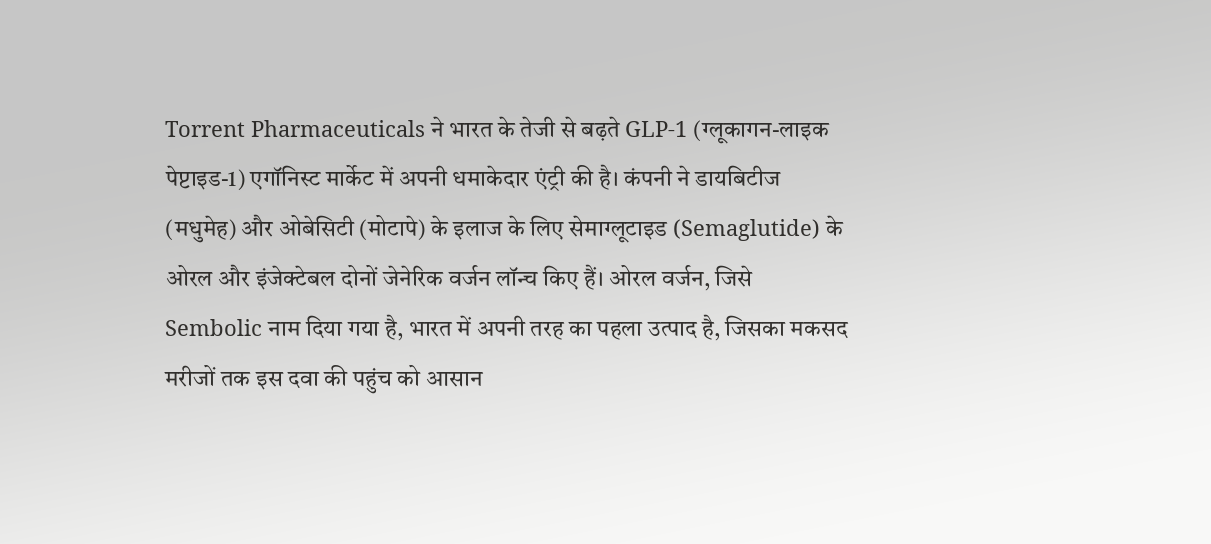Torrent Pharmaceuticals ने भारत के तेजी से बढ़ते GLP-1 (ग्लूकागन-लाइक पेप्टाइड-1) एगॉनिस्ट मार्केट में अपनी धमाकेदार एंट्री की है। कंपनी ने डायबिटीज (मधुमेह) और ओबेसिटी (मोटापे) के इलाज के लिए सेमाग्लूटाइड (Semaglutide) के ओरल और इंजेक्टेबल दोनों जेनेरिक वर्जन लॉन्च किए हैं। ओरल वर्जन, जिसे Sembolic नाम दिया गया है, भारत में अपनी तरह का पहला उत्पाद है, जिसका मकसद मरीजों तक इस दवा की पहुंच को आसान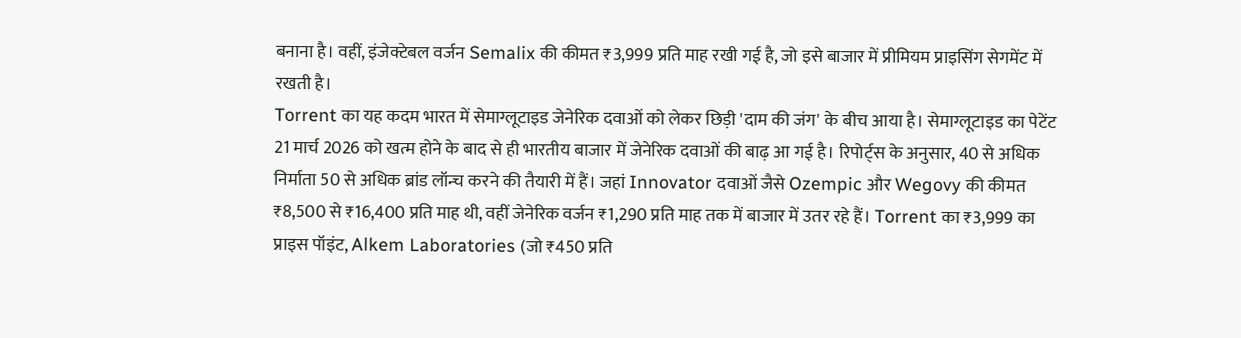बनाना है। वहीं, इंजेक्टेबल वर्जन Semalix की कीमत ₹3,999 प्रति माह रखी गई है, जो इसे बाजार में प्रीमियम प्राइसिंग सेगमेंट में रखती है।
Torrent का यह कदम भारत में सेमाग्लूटाइड जेनेरिक दवाओं को लेकर छिड़ी 'दाम की जंग' के बीच आया है। सेमाग्लूटाइड का पेटेंट 21 मार्च 2026 को खत्म होने के बाद से ही भारतीय बाजार में जेनेरिक दवाओं की बाढ़ आ गई है। रिपोर्ट्स के अनुसार, 40 से अधिक निर्माता 50 से अधिक ब्रांड लॉन्च करने की तैयारी में हैं। जहां Innovator दवाओं जैसे Ozempic और Wegovy की कीमत ₹8,500 से ₹16,400 प्रति माह थी, वहीं जेनेरिक वर्जन ₹1,290 प्रति माह तक में बाजार में उतर रहे हैं। Torrent का ₹3,999 का प्राइस पॉइंट, Alkem Laboratories (जो ₹450 प्रति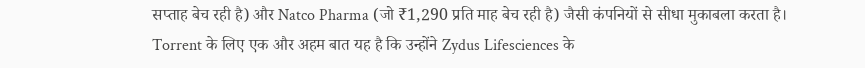सप्ताह बेच रही है) और Natco Pharma (जो ₹1,290 प्रति माह बेच रही है) जैसी कंपनियों से सीधा मुकाबला करता है।
Torrent के लिए एक और अहम बात यह है कि उन्होंने Zydus Lifesciences के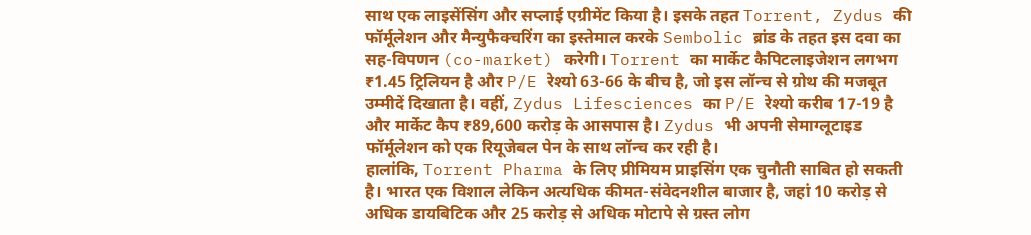साथ एक लाइसेंसिंग और सप्लाई एग्रीमेंट किया है। इसके तहत Torrent, Zydus की फॉर्मूलेशन और मैन्युफैक्चरिंग का इस्तेमाल करके Sembolic ब्रांड के तहत इस दवा का सह-विपणन (co-market) करेगी। Torrent का मार्केट कैपिटलाइजेशन लगभग ₹1.45 ट्रिलियन है और P/E रेश्यो 63-66 के बीच है, जो इस लॉन्च से ग्रोथ की मजबूत उम्मीदें दिखाता है। वहीं, Zydus Lifesciences का P/E रेश्यो करीब 17-19 है और मार्केट कैप ₹89,600 करोड़ के आसपास है। Zydus भी अपनी सेमाग्लूटाइड फॉर्मूलेशन को एक रियूजेबल पेन के साथ लॉन्च कर रही है।
हालांकि, Torrent Pharma के लिए प्रीमियम प्राइसिंग एक चुनौती साबित हो सकती है। भारत एक विशाल लेकिन अत्यधिक कीमत-संवेदनशील बाजार है, जहां 10 करोड़ से अधिक डायबिटिक और 25 करोड़ से अधिक मोटापे से ग्रस्त लोग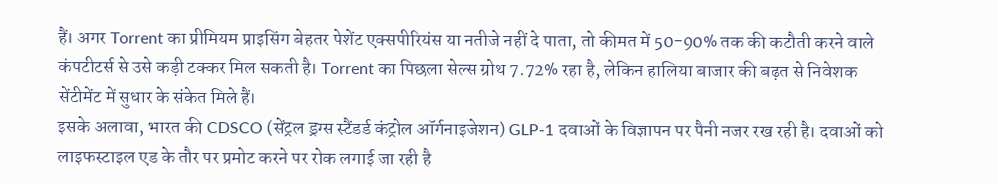हैं। अगर Torrent का प्रीमियम प्राइसिंग बेहतर पेशेंट एक्सपीरियंस या नतीजे नहीं दे पाता, तो कीमत में 50-90% तक की कटौती करने वाले कंपटीटर्स से उसे कड़ी टक्कर मिल सकती है। Torrent का पिछला सेल्स ग्रोथ 7.72% रहा है, लेकिन हालिया बाजार की बढ़त से निवेशक सेंटीमेंट में सुधार के संकेत मिले हैं।
इसके अलावा, भारत की CDSCO (सेंट्रल ड्रग्स स्टैंडर्ड कंट्रोल ऑर्गनाइजेशन) GLP-1 दवाओं के विज्ञापन पर पैनी नजर रख रही है। दवाओं को लाइफस्टाइल एड के तौर पर प्रमोट करने पर रोक लगाई जा रही है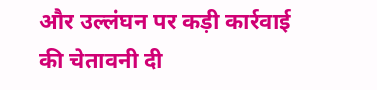और उल्लंघन पर कड़ी कार्रवाई की चेतावनी दी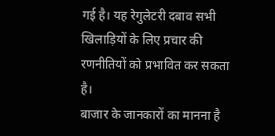गई है। यह रेगुलेटरी दबाव सभी खिलाड़ियों के लिए प्रचार की रणनीतियों को प्रभावित कर सकता है।
बाजार के जानकारों का मानना है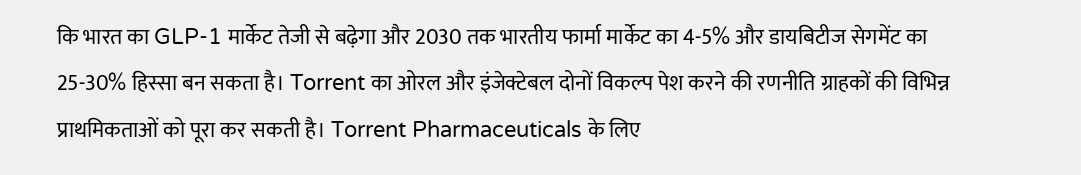कि भारत का GLP-1 मार्केट तेजी से बढ़ेगा और 2030 तक भारतीय फार्मा मार्केट का 4-5% और डायबिटीज सेगमेंट का 25-30% हिस्सा बन सकता है। Torrent का ओरल और इंजेक्टेबल दोनों विकल्प पेश करने की रणनीति ग्राहकों की विभिन्न प्राथमिकताओं को पूरा कर सकती है। Torrent Pharmaceuticals के लिए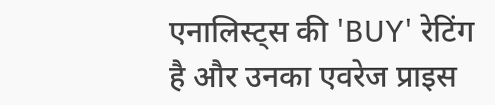एनालिस्ट्स की 'BUY' रेटिंग है और उनका एवरेज प्राइस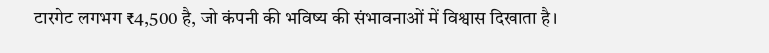टारगेट लगभग ₹4,500 है, जो कंपनी की भविष्य की संभावनाओं में विश्वास दिखाता है।